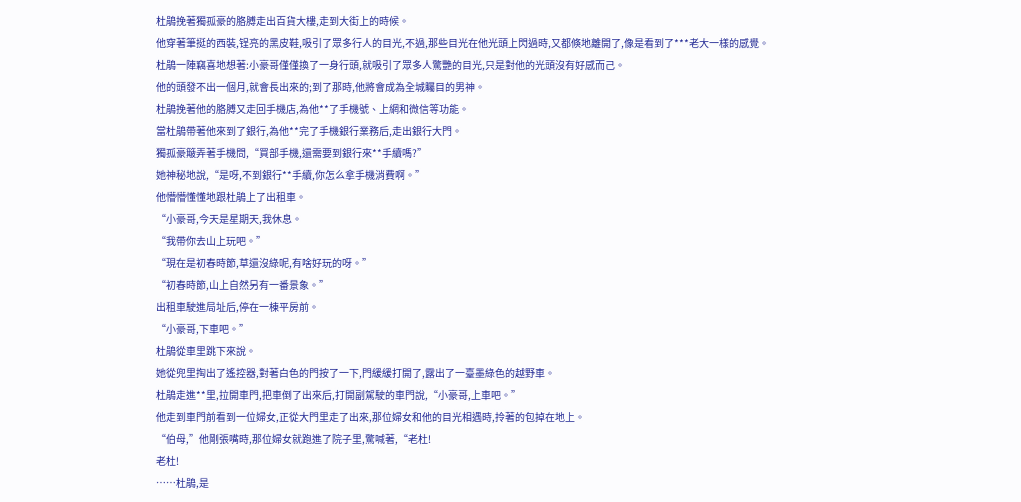杜鵑挽著獨孤豪的胳膊走出百貨大樓,走到大街上的時候。
他穿著筆挺的西裝,锃亮的黑皮鞋,吸引了眾多行人的目光,不過,那些目光在他光頭上閃過時,又都倏地離開了,像是看到了***老大一樣的感覺。
杜鵑一陣竊喜地想著:小豪哥僅僅換了一身行頭,就吸引了眾多人驚艷的目光,只是對他的光頭沒有好感而己。
他的頭發不出一個月,就會長出來的;到了那時,他將會成為全城矚目的男神。
杜鵑挽著他的胳膊又走回手機店,為他**了手機號、上網和微信等功能。
當杜鵑帶著他來到了銀行,為他**完了手機銀行業務后,走出銀行大門。
獨孤豪簸弄著手機問,“買部手機,還需要到銀行來**手續嗎?”
她神秘地說,“是呀,不到銀行**手續,你怎么拿手機消費啊。”
他懵懵懂懂地跟杜鵑上了出租車。
“小豪哥,今天是星期天,我休息。
“我帶你去山上玩吧。”
“現在是初春時節,草還沒綠呢,有啥好玩的呀。”
“初春時節,山上自然另有一番景象。”
出租車駛進局址后,停在一棟平房前。
“小豪哥,下車吧。”
杜鵑從車里跳下來說。
她從兜里掏出了遙控器,對著白色的門按了一下,門緩緩打開了,露出了一臺墨綠色的越野車。
杜鵑走進**里,拉開車門,把車倒了出來后,打開副駕駛的車門說,“小豪哥,上車吧。”
他走到車門前看到一位婦女,正從大門里走了出來,那位婦女和他的目光相遇時,拎著的包掉在地上。
“伯母,”他剛張嘴時,那位婦女就跑進了院子里,驚喊著,“老杜!
老杜!
……杜鵑,是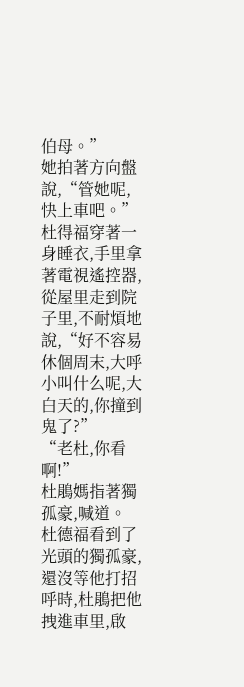伯母。”
她拍著方向盤說,“管她呢,快上車吧。”
杜得福穿著一身睡衣,手里拿著電視遙控器,從屋里走到院子里,不耐煩地說,“好不容易休個周末,大呼小叫什么呢,大白天的,你撞到鬼了?”
“老杜,你看啊!”
杜鵑媽指著獨孤豪,喊道。
杜德福看到了光頭的獨孤豪,還沒等他打招呼時,杜鵑把他拽進車里,啟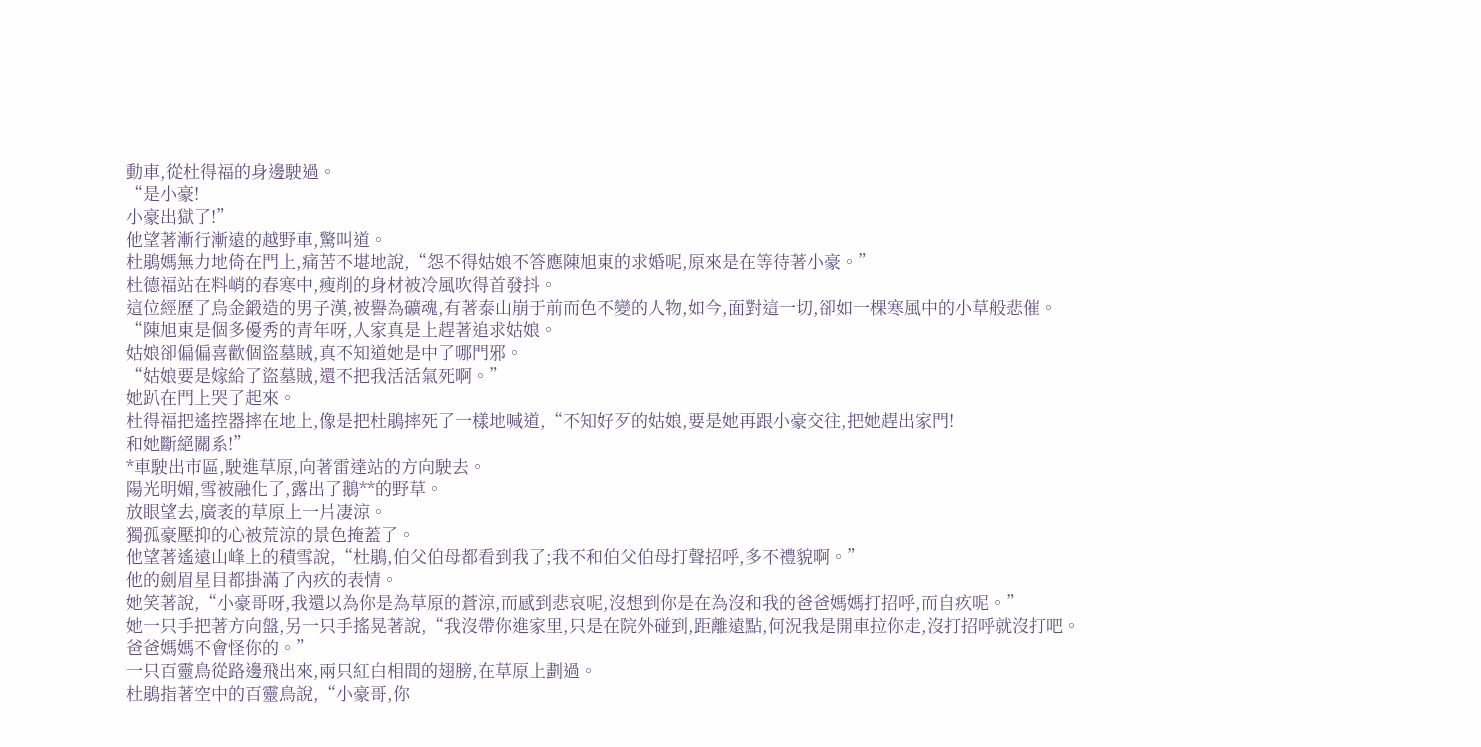動車,從杜得福的身邊駛過。
“是小豪!
小豪出獄了!”
他望著漸行漸遠的越野車,驚叫道。
杜鵑媽無力地倚在門上,痛苦不堪地說,“怨不得姑娘不答應陳旭東的求婚呢,原來是在等待著小豪。”
杜德福站在料峭的春寒中,瘦削的身材被冷風吹得首發抖。
這位經歷了烏金鍛造的男子漢,被譽為礦魂,有著泰山崩于前而色不變的人物,如今,面對這一切,卻如一棵寒風中的小草般悲催。
“陳旭東是個多優秀的青年呀,人家真是上趕著追求姑娘。
姑娘卻偏偏喜歡個盜墓賊,真不知道她是中了哪門邪。
“姑娘要是嫁給了盜墓賊,還不把我活活氣死啊。”
她趴在門上哭了起來。
杜得福把遙控器摔在地上,像是把杜鵑摔死了一樣地喊道,“不知好歹的姑娘,要是她再跟小豪交往,把她趕出家門!
和她斷絕關系!”
*車駛出市區,駛進草原,向著雷達站的方向駛去。
陽光明媚,雪被融化了,露出了鵝**的野草。
放眼望去,廣袤的草原上一片凄涼。
獨孤豪壓抑的心被荒涼的景色掩蓋了。
他望著遙遠山峰上的積雪說,“杜鵑,伯父伯母都看到我了;我不和伯父伯母打聲招呼,多不禮貌啊。”
他的劍眉星目都掛滿了內疚的表情。
她笑著說,“小豪哥呀,我還以為你是為草原的蒼涼,而感到悲哀呢,沒想到你是在為沒和我的爸爸媽媽打招呼,而自疚呢。”
她一只手把著方向盤,另一只手搖晃著說,“我沒帶你進家里,只是在院外碰到,距離遠點,何況我是開車拉你走,沒打招呼就沒打吧。
爸爸媽媽不會怪你的。”
一只百靈鳥從路邊飛出來,兩只紅白相間的翅膀,在草原上劃過。
杜鵑指著空中的百靈鳥說,“小豪哥,你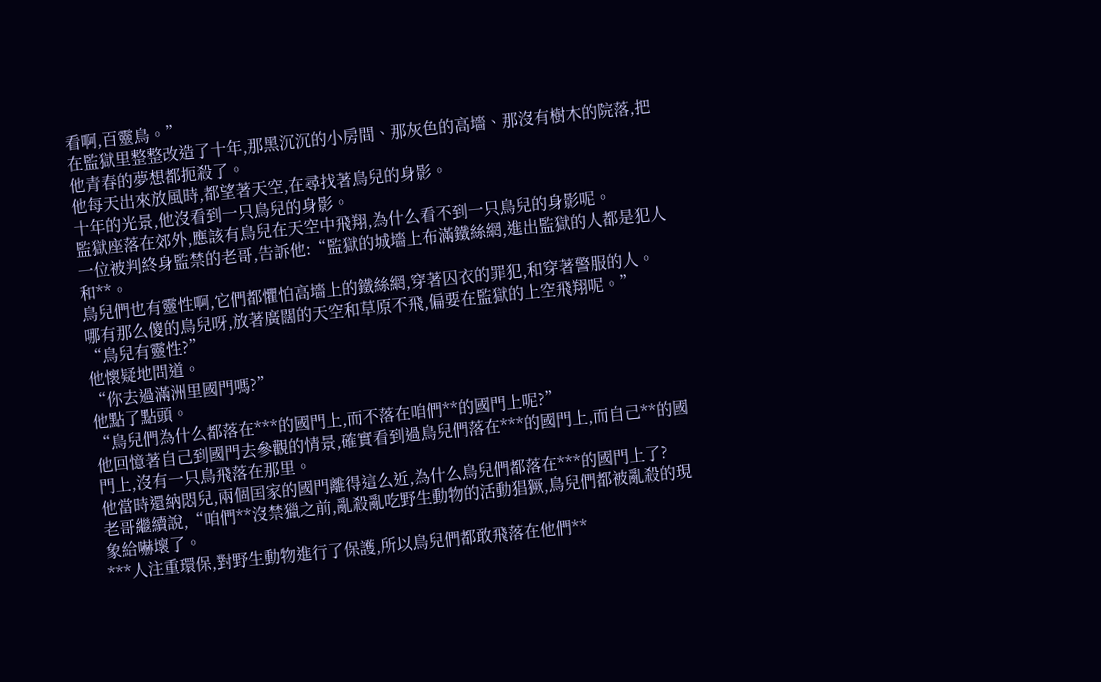看啊,百靈鳥。”
在監獄里整整改造了十年,那黑沉沉的小房間、那灰色的高墻、那沒有樹木的院落,把他青春的夢想都扼殺了。
他每天出來放風時,都望著天空,在尋找著鳥兒的身影。
十年的光景,他沒看到一只鳥兒的身影。
監獄座落在郊外,應該有鳥兒在天空中飛翔,為什么看不到一只鳥兒的身影呢。
一位被判終身監禁的老哥,告訴他:“監獄的城墻上布滿鐵絲網,進出監獄的人都是犯人和**。
鳥兒們也有靈性啊,它們都懼怕高墻上的鐵絲網,穿著囚衣的罪犯,和穿著警服的人。
哪有那么傻的鳥兒呀,放著廣闊的天空和草原不飛,偏要在監獄的上空飛翔呢。”
“鳥兒有靈性?”
他懷疑地問道。
“你去過滿洲里國門嗎?”
他點了點頭。
“鳥兒們為什么都落在***的國門上,而不落在咱們**的國門上呢?”
他回憶著自己到國門去參觀的情景,確實看到過鳥兒們落在***的國門上,而自己**的國門上,沒有一只鳥飛落在那里。
他當時還納悶兒,兩個囯家的國門離得這么近,為什么鳥兒們都落在***的國門上了?
老哥繼續說,“咱們**沒禁獵之前,亂殺亂吃野生動物的活動猖獗,鳥兒們都被亂殺的現象給嚇壞了。
***人注重環保,對野生動物進行了保護,所以鳥兒們都敢飛落在他們**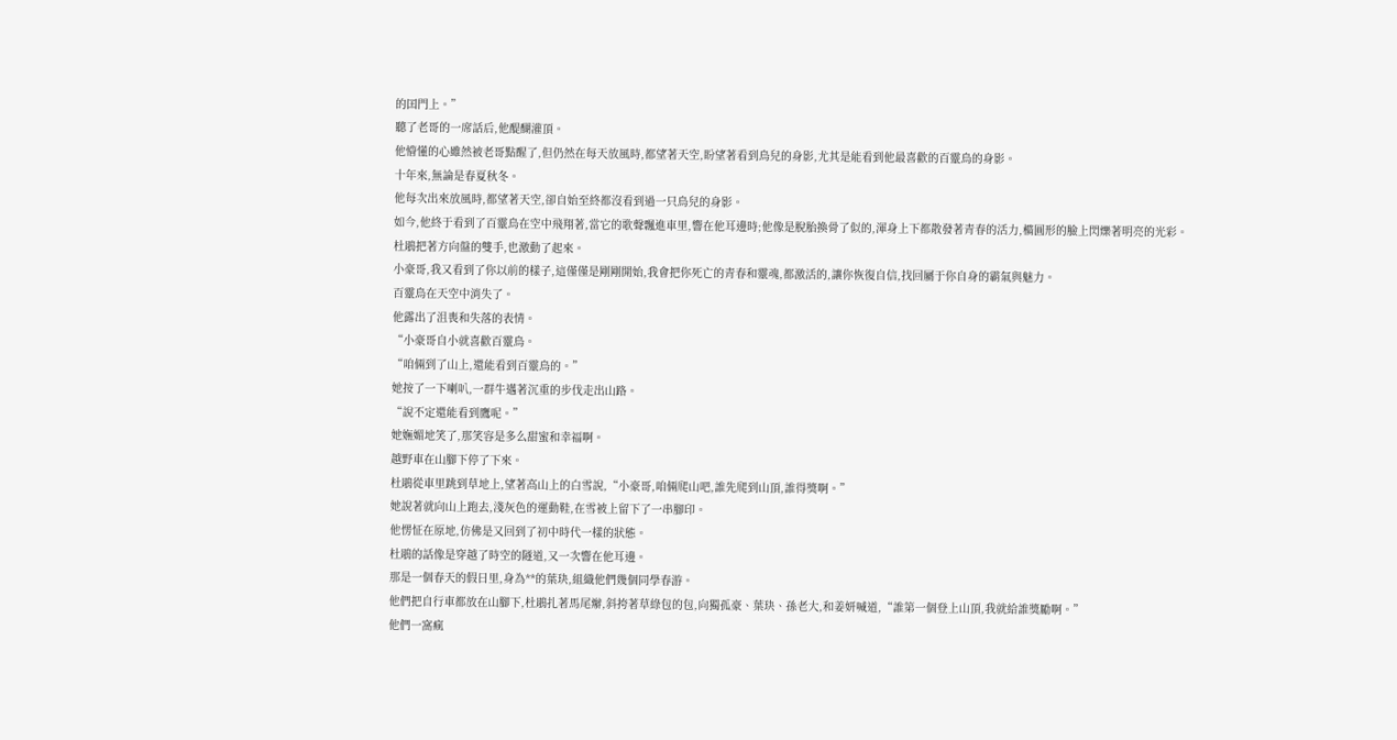的囯門上。”
聽了老哥的一席話后,他醍醐灌頂。
他懵懂的心雖然被老哥點醒了,但仍然在每天放風時,都望著天空,盼望著看到鳥兒的身影,尤其是能看到他最喜歡的百靈鳥的身影。
十年來,無論是春夏秋冬。
他每次出來放風時,都望著天空,卻自始至終都沒看到過一只鳥兒的身影。
如今,他終于看到了百靈鳥在空中飛翔著,當它的歌聲飄進車里,響在他耳邊時;他像是脫胎換骨了似的,渾身上下都散發著青春的活力,橢圓形的臉上閃爍著明亮的光彩。
杜鵑把著方向盤的雙手,也激動了起來。
小豪哥,我又看到了你以前的樣子,這僅僅是剛剛開始,我會把你死亡的青春和靈魂,都激活的,讓你恢復自信,找回屬于你自身的霸氣與魅力。
百靈鳥在天空中消失了。
他露出了沮喪和失落的表情。
“小豪哥自小就喜歡百靈鳥。
“咱倆到了山上,還能看到百靈鳥的。”
她按了一下喇叭,一群牛邁著沉重的步伐走出山路。
“說不定還能看到鷹呢。”
她嫵媚地笑了,那笑容是多么甜蜜和幸福啊。
越野車在山腳下停了下來。
杜鵑從車里跳到草地上,望著高山上的白雪說,“小豪哥,咱倆爬山吧,誰先爬到山頂,誰得獎啊。”
她說著就向山上跑去,淺灰色的運動鞋,在雪被上留下了一串腳印。
他愣怔在原地,仿佛是又回到了初中時代一樣的狀態。
杜鵑的話像是穿越了時空的隧道,又一次響在他耳邊。
那是一個春天的假日里,身為**的葉玦,組織他們幾個同學春游。
他們把自行車都放在山腳下,杜鵑扎著馬尾辮,斜挎著草綠包的包,向獨孤豪、葉玦、孫老大,和姜妍喊道,“誰第一個登上山頂,我就給誰獎勵啊。”
他們一窩瘋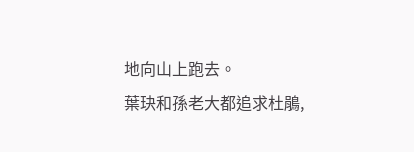地向山上跑去。
葉玦和孫老大都追求杜鵑,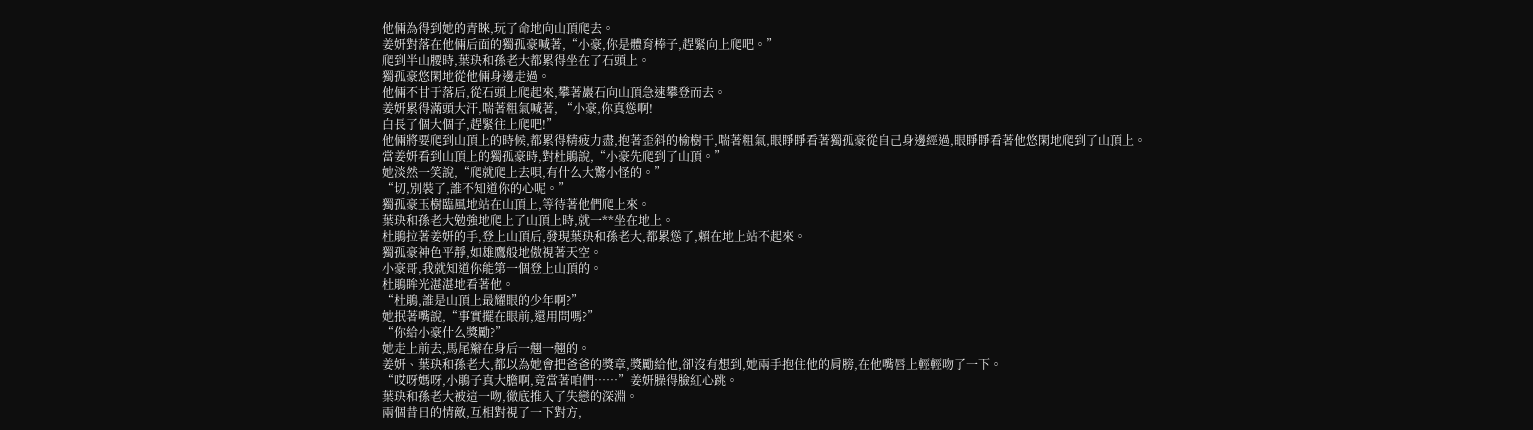他倆為得到她的青睞,玩了命地向山頂爬去。
姜妍對落在他倆后面的獨孤豪喊著,“小豪,你是體育棒子,趕緊向上爬吧。”
爬到半山腰時,葉玦和孫老大都累得坐在了石頭上。
獨孤豪悠閑地從他倆身邊走過。
他倆不甘于落后,從石頭上爬起來,攀著巖石向山頂急速攀登而去。
姜妍累得滿頭大汗,喘著粗氣喊著, “小豪,你真慫啊!
白長了個大個子,趕緊往上爬吧!”
他倆將要爬到山頂上的時候,都累得精疲力盡,抱著歪斜的榆樹干,喘著粗氣,眼睜睜看著獨孤豪從自己身邊經過,眼睜睜看著他悠閑地爬到了山頂上。
當姜妍看到山頂上的獨孤豪時,對杜鵑說,“小豪先爬到了山頂。”
她淡然一笑說,“爬就爬上去唄,有什么大驚小怪的。”
“切,別裝了,誰不知道你的心呢。”
獨孤豪玉樹臨風地站在山頂上,等待著他們爬上來。
葉玦和孫老大勉強地爬上了山頂上時,就一**坐在地上。
杜鵑拉著姜妍的手,登上山頂后,發現葉玦和孫老大,都累慫了,賴在地上站不起來。
獨孤豪神色平靜,如雄鷹般地傲視著天空。
小豪哥,我就知道你能第一個登上山頂的。
杜鵑眸光湛湛地看著他。
“杜鵑,誰是山頂上最耀眼的少年啊?”
她抿著嘴說,“事實擺在眼前,還用問嗎?”
“你給小豪什么獎勵?”
她走上前去,馬尾辮在身后一翹一翹的。
姜妍、葉玦和孫老大,都以為她會把爸爸的獎章,獎勵給他,卻沒有想到,她兩手抱住他的肩膀,在他嘴唇上輕輕吻了一下。
“哎呀媽呀,小鵑子真大膽啊,竟當著咱們……”姜妍臊得臉紅心跳。
葉玦和孫老大被這一吻,徹底推入了失戀的深淵。
兩個昔日的情敵,互相對視了一下對方,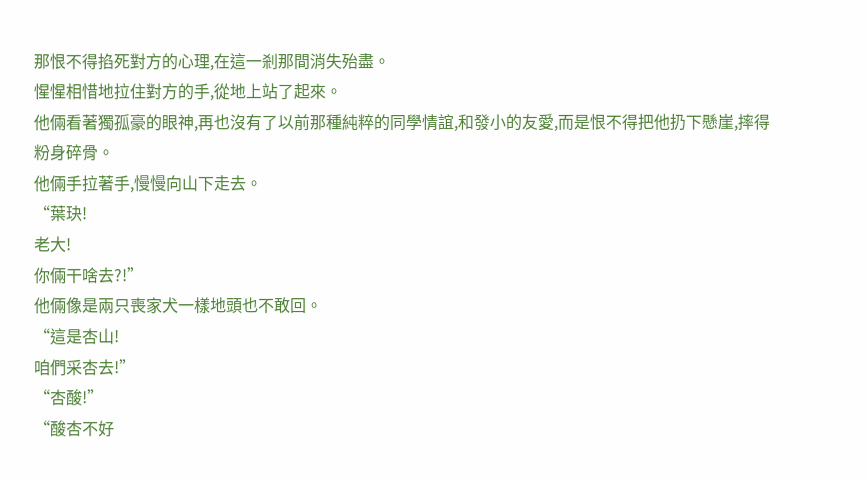那恨不得掐死對方的心理,在這一剎那間消失殆盡。
惺惺相惜地拉住對方的手,從地上站了起來。
他倆看著獨孤豪的眼神,再也沒有了以前那種純粹的同學情誼,和發小的友愛,而是恨不得把他扔下懸崖,摔得粉身碎骨。
他倆手拉著手,慢慢向山下走去。
“葉玦!
老大!
你倆干啥去?!”
他倆像是兩只喪家犬一樣地頭也不敢回。
“這是杏山!
咱們采杏去!”
“杏酸!”
“酸杏不好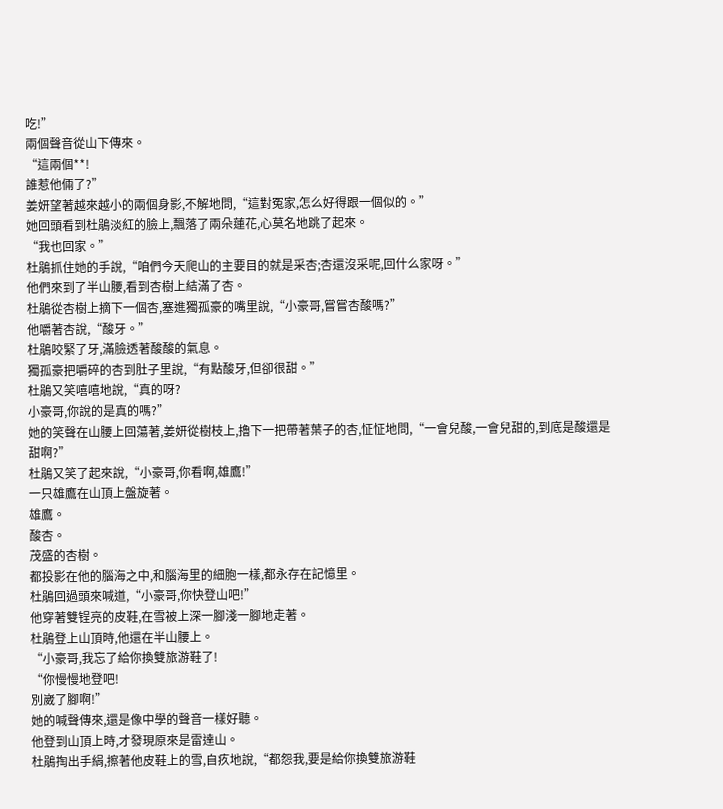吃!”
兩個聲音從山下傳來。
“這兩個**!
誰惹他倆了?”
姜妍望著越來越小的兩個身影,不解地問,“這對冤家,怎么好得跟一個似的。”
她回頭看到杜鵑淡紅的臉上,飄落了兩朵蓮花,心莫名地跳了起來。
“我也回家。”
杜鵑抓住她的手說,“咱們今天爬山的主要目的就是采杏;杏還沒采呢,回什么家呀。”
他們來到了半山腰,看到杏樹上結滿了杏。
杜鵑從杏樹上摘下一個杏,塞進獨孤豪的嘴里說,“小豪哥,嘗嘗杏酸嗎?”
他嚼著杏說,“酸牙。”
杜鵑咬緊了牙,滿臉透著酸酸的氣息。
獨孤豪把嚼碎的杏到肚子里說,“有點酸牙,但卻很甜。”
杜鵑又笑嘻嘻地說,“真的呀?
小豪哥,你說的是真的嗎?”
她的笑聲在山腰上回蕩著,姜妍從樹枝上,擼下一把帶著葉子的杏,怔怔地問,“一會兒酸,一會兒甜的,到底是酸還是甜啊?”
杜鵑又笑了起來說,“小豪哥,你看啊,雄鷹!”
一只雄鷹在山頂上盤旋著。
雄鷹。
酸杏。
茂盛的杏樹。
都投影在他的腦海之中,和腦海里的細胞一樣,都永存在記憶里。
杜鵑回過頭來喊道,“小豪哥,你快登山吧!”
他穿著雙锃亮的皮鞋,在雪被上深一腳淺一腳地走著。
杜鵑登上山頂時,他還在半山腰上。
“小豪哥,我忘了給你換雙旅游鞋了!
“你慢慢地登吧!
別崴了腳啊!”
她的喊聲傳來,還是像中學的聲音一樣好聽。
他登到山頂上時,才發現原來是雷達山。
杜鵑掏出手絹,擦著他皮鞋上的雪,自疚地說,“都怨我,要是給你換雙旅游鞋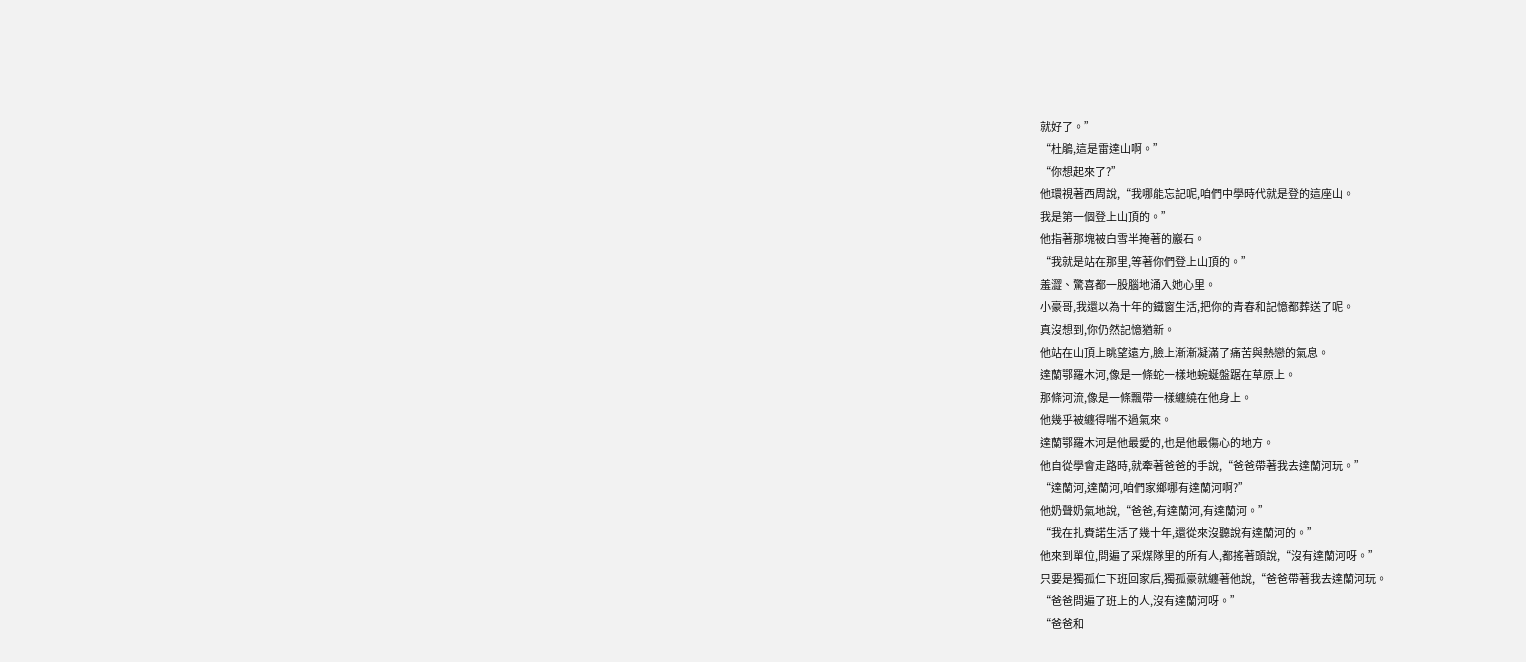就好了。”
“杜鵑,這是雷達山啊。”
“你想起來了?”
他環視著西周說,“我哪能忘記呢,咱們中學時代就是登的這座山。
我是第一個登上山頂的。”
他指著那塊被白雪半掩著的巖石。
“我就是站在那里,等著你們登上山頂的。”
羞澀、驚喜都一股腦地涌入她心里。
小豪哥,我還以為十年的鐵窗生活,把你的青春和記憶都葬送了呢。
真沒想到,你仍然記憶猶新。
他站在山頂上眺望遠方,臉上漸漸凝滿了痛苦與熱戀的氣息。
達蘭鄂羅木河,像是一條蛇一樣地蜿蜒盤踞在草原上。
那條河流,像是一條飄帶一樣纏繞在他身上。
他幾乎被纏得喘不過氣來。
達蘭鄂羅木河是他最愛的,也是他最傷心的地方。
他自從學會走路時,就牽著爸爸的手說,“爸爸帶著我去達蘭河玩。”
“達蘭河,達蘭河,咱們家鄉哪有達蘭河啊?”
他奶聲奶氣地說,“爸爸,有達蘭河,有達蘭河。”
“我在扎賚諾生活了幾十年,還從來沒聽說有達蘭河的。”
他來到單位,問遍了采煤隊里的所有人,都搖著頭說,“沒有達蘭河呀。”
只要是獨孤仁下班回家后,獨孤豪就纏著他說,“爸爸帶著我去達蘭河玩。
“爸爸問遍了班上的人,沒有達蘭河呀。”
“爸爸和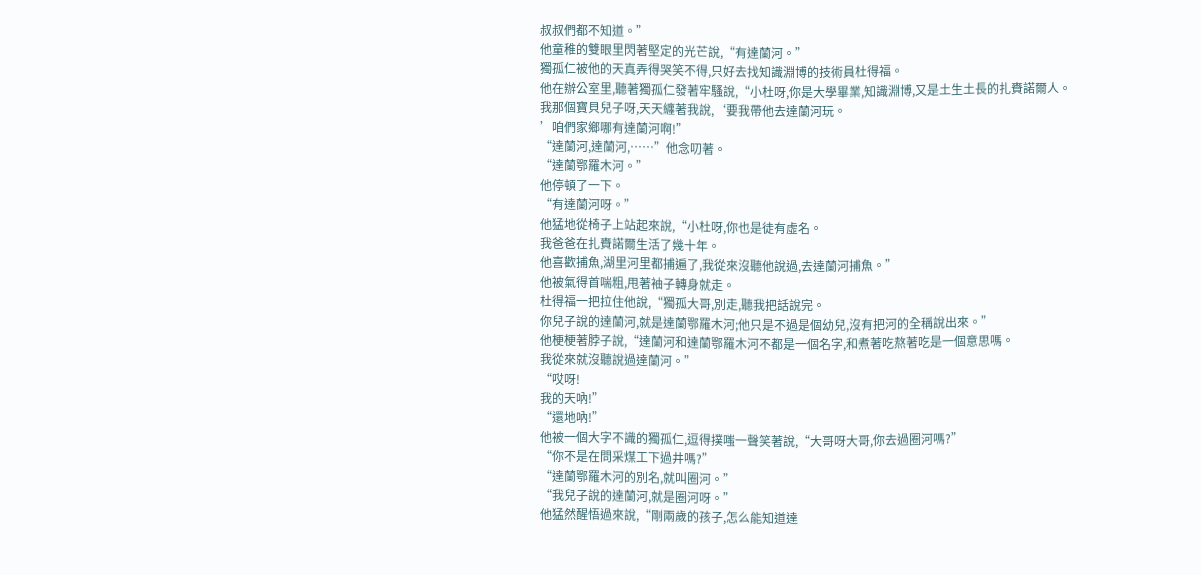叔叔們都不知道。”
他童稚的雙眼里閃著堅定的光芒說,“有達蘭河。”
獨孤仁被他的天真弄得哭笑不得,只好去找知識淵博的技術員杜得福。
他在辦公室里,聽著獨孤仁發著牢騷說,“小杜呀,你是大學畢業,知識淵博,又是土生土長的扎賚諾爾人。
我那個寶貝兒子呀,天天纏著我說,‘要我帶他去達蘭河玩。
’咱們家鄉哪有達蘭河啊!”
“達蘭河,達蘭河,……”他念叨著。
“達蘭鄂羅木河。”
他停頓了一下。
“有達蘭河呀。”
他猛地從椅子上站起來說,“小杜呀,你也是徒有虛名。
我爸爸在扎賚諾爾生活了幾十年。
他喜歡捕魚,湖里河里都捕遍了,我從來沒聽他說過,去達蘭河捕魚。”
他被氣得首喘粗,甩著袖子轉身就走。
杜得福一把拉住他說,“獨孤大哥,別走,聽我把話說完。
你兒子說的達蘭河,就是達蘭鄂羅木河;他只是不過是個幼兒,沒有把河的全稱說出來。”
他梗梗著脖子說,“達蘭河和達蘭鄂羅木河不都是一個名字,和煮著吃熬著吃是一個意思嗎。
我從來就沒聽說過達蘭河。”
“哎呀!
我的天吶!”
“還地吶!”
他被一個大字不識的獨孤仁,逗得撲嗤一聲笑著說,“大哥呀大哥,你去過圈河嗎?”
“你不是在問采煤工下過井嗎?”
“達蘭鄂羅木河的別名,就叫圈河。”
“我兒子說的達蘭河,就是圈河呀。”
他猛然醒悟過來說,“剛兩歲的孩子,怎么能知道達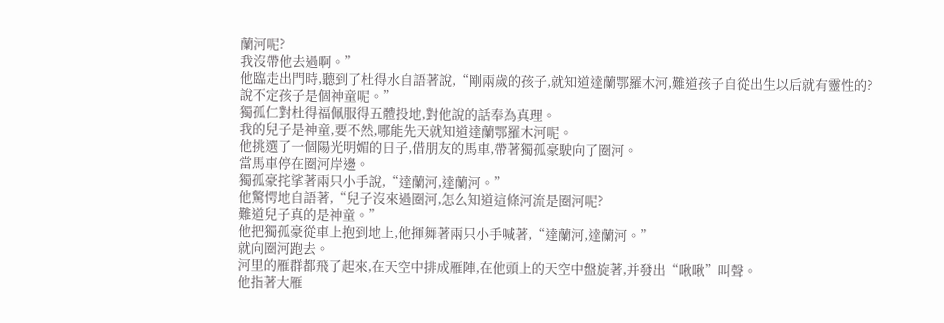蘭河呢?
我沒帶他去過啊。”
他臨走出門時,聽到了杜得水自語著說,“剛兩歲的孩子,就知道達蘭鄂羅木河,難道孩子自從出生以后就有靈性的?
說不定孩子是個神童呢。”
獨孤仁對杜得福佩服得五體投地,對他說的話奉為真理。
我的兒子是神童,要不然,哪能先天就知道達蘭鄂羅木河呢。
他挑選了一個陽光明媚的日子,借朋友的馬車,帶著獨孤豪駛向了圈河。
當馬車停在圈河岸邊。
獨孤豪挓挲著兩只小手說,“達蘭河,達蘭河。”
他驚愕地自語著,“兒子沒來過圈河,怎么知道這條河流是圈河呢?
難道兒子真的是神童。”
他把獨孤豪從車上抱到地上,他揮舞著兩只小手喊著,“達蘭河,達蘭河。”
就向圈河跑去。
河里的雁群都飛了起來,在天空中排成雁陣,在他頭上的天空中盤旋著,并發出“啾啾”叫聲。
他指著大雁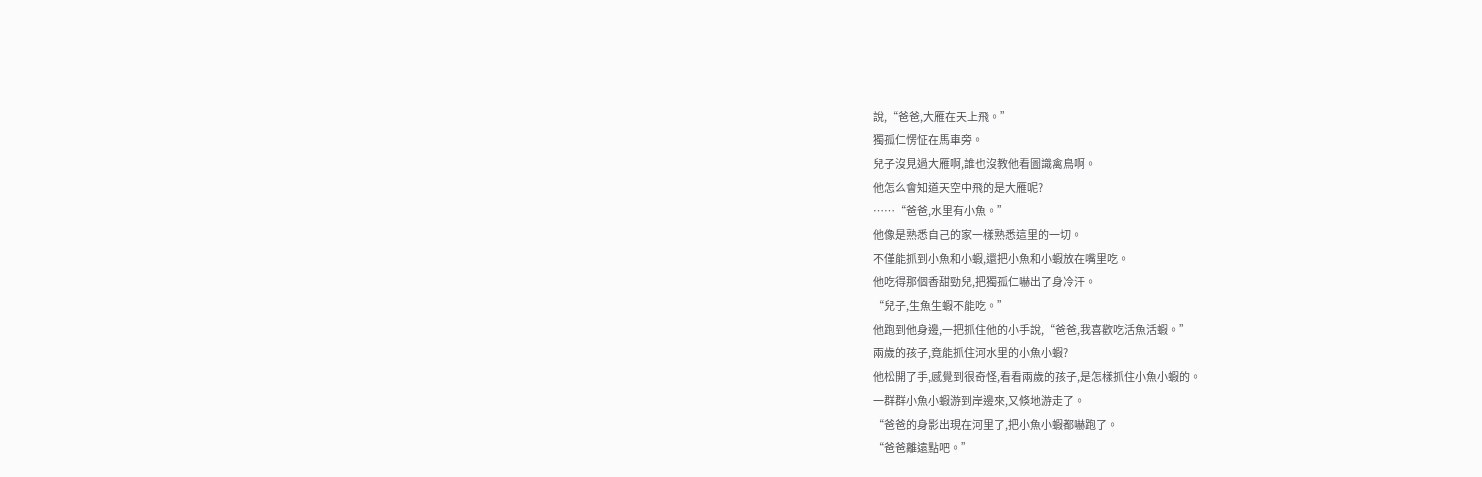說,“爸爸,大雁在天上飛。”
獨孤仁愣怔在馬車旁。
兒子沒見過大雁啊,誰也沒教他看圖識禽鳥啊。
他怎么會知道天空中飛的是大雁呢?
……“爸爸,水里有小魚。”
他像是熟悉自己的家一樣熟悉這里的一切。
不僅能抓到小魚和小蝦,還把小魚和小蝦放在嘴里吃。
他吃得那個香甜勁兒,把獨孤仁嚇出了身冷汗。
“兒子,生魚生蝦不能吃。”
他跑到他身邊,一把抓住他的小手說,“爸爸,我喜歡吃活魚活蝦。”
兩歲的孩子,竟能抓住河水里的小魚小蝦?
他松開了手,感覺到很奇怪,看看兩歲的孩子,是怎樣抓住小魚小蝦的。
一群群小魚小蝦游到岸邊來,又倏地游走了。
“爸爸的身影出現在河里了,把小魚小蝦都嚇跑了。
“爸爸離遠點吧。”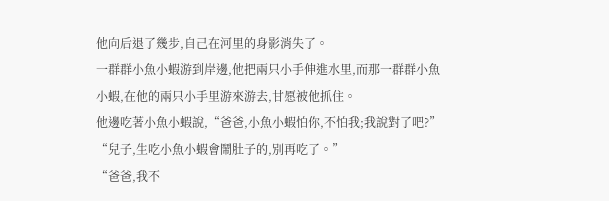他向后退了幾步,自己在河里的身影消失了。
一群群小魚小蝦游到岸邊,他把兩只小手伸進水里,而那一群群小魚小蝦,在他的兩只小手里游來游去,甘愿被他抓住。
他邊吃著小魚小蝦說,“爸爸,小魚小蝦怕你,不怕我;我說對了吧?”
“兒子,生吃小魚小蝦會鬧肚子的,別再吃了。”
“爸爸,我不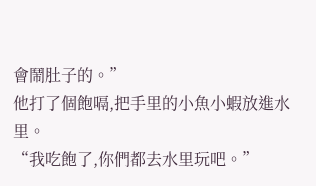會鬧肚子的。”
他打了個飽嗝,把手里的小魚小蝦放進水里。
“我吃飽了,你們都去水里玩吧。”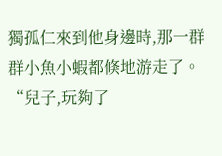獨孤仁來到他身邊時,那一群群小魚小蝦都倏地游走了。
“兒子,玩夠了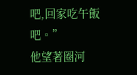吧,回家吃午飯吧。”
他望著圈河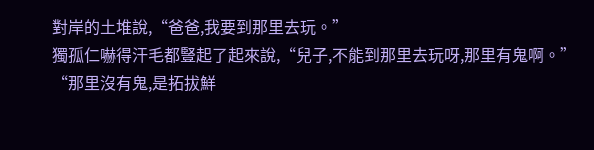對岸的土堆說,“爸爸,我要到那里去玩。”
獨孤仁嚇得汗毛都豎起了起來說,“兒子,不能到那里去玩呀,那里有鬼啊。”
“那里沒有鬼,是拓拔鮮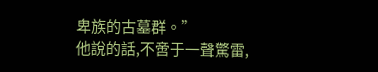卑族的古墓群。”
他說的話,不啻于一聲驚雷,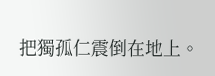把獨孤仁震倒在地上。